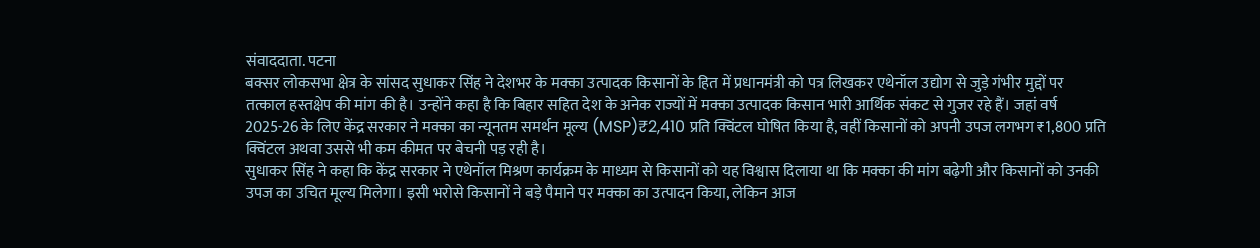संवाददाता. पटना
बक्सर लोकसभा क्षेत्र के सांसद सुधाकर सिंह ने देशभर के मक्का उत्पादक किसानों के हित में प्रधानमंत्री को पत्र लिखकर एथेनॉल उद्योग से जुड़े गंभीर मुद्दों पर तत्काल हस्तक्षेप की मांग की है। उन्होंने कहा है कि बिहार सहित देश के अनेक राज्यों में मक्का उत्पादक किसान भारी आर्थिक संकट से गुजर रहे हैं। जहां वर्ष 2025-26 के लिए केंद्र सरकार ने मक्का का न्यूनतम समर्थन मूल्य (MSP)₹2,410 प्रति क्विंटल घोषित किया है, वहीं किसानों को अपनी उपज लगभग ₹1,800 प्रति क्विंटल अथवा उससे भी कम कीमत पर बेचनी पड़ रही है।
सुधाकर सिंह ने कहा कि केंद्र सरकार ने एथेनॉल मिश्रण कार्यक्रम के माध्यम से किसानों को यह विश्वास दिलाया था कि मक्का की मांग बढ़ेगी और किसानों को उनकी उपज का उचित मूल्य मिलेगा। इसी भरोसे किसानों ने बड़े पैमाने पर मक्का का उत्पादन किया, लेकिन आज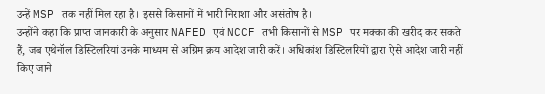उन्हें MSP तक नहीं मिल रहा है। इससे किसानों में भारी निराशा और असंतोष है।
उन्होंने कहा कि प्राप्त जानकारी के अनुसार NAFED एवं NCCF तभी किसानों से MSP पर मक्का की खरीद कर सकते हैं, जब एथेनॉल डिस्टिलरियां उनके माध्यम से अग्रिम क्रय आदेश जारी करें। अधिकांश डिस्टिलरियों द्वारा ऐसे आदेश जारी नहीं किए जाने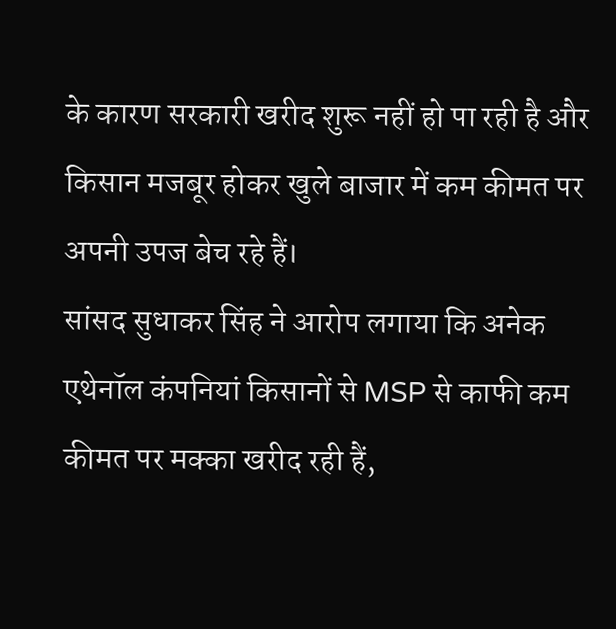के कारण सरकारी खरीद शुरू नहीं हो पा रही है और किसान मजबूर होकर खुले बाजार में कम कीमत पर अपनी उपज बेच रहे हैं।
सांसद सुधाकर सिंह ने आरोप लगाया कि अनेक एथेनॉल कंपनियां किसानों से MSP से काफी कम कीमत पर मक्का खरीद रही हैं,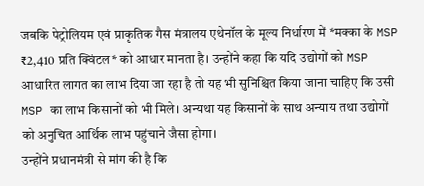जबकि पेट्रोलियम एवं प्राकृतिक गैस मंत्रालय एथेनॉल के मूल्य निर्धारण में *मक्का के MSP ₹2,410 प्रति क्विंटल* को आधार मानता है। उन्होंने कहा कि यदि उद्योगों को MSP आधारित लागत का लाभ दिया जा रहा है तो यह भी सुनिश्चित किया जाना चाहिए कि उसी MSP का लाभ किसानों को भी मिले। अन्यथा यह किसानों के साथ अन्याय तथा उद्योगों को अनुचित आर्थिक लाभ पहुंचाने जैसा होगा।
उन्होंने प्रधानमंत्री से मांग की है कि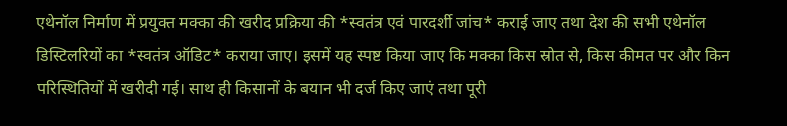एथेनॉल निर्माण में प्रयुक्त मक्का की खरीद प्रक्रिया की *स्वतंत्र एवं पारदर्शी जांच* कराई जाए तथा देश की सभी एथेनॉल डिस्टिलरियों का *स्वतंत्र ऑडिट* कराया जाए। इसमें यह स्पष्ट किया जाए कि मक्का किस स्रोत से, किस कीमत पर और किन परिस्थितियों में खरीदी गई। साथ ही किसानों के बयान भी दर्ज किए जाएं तथा पूरी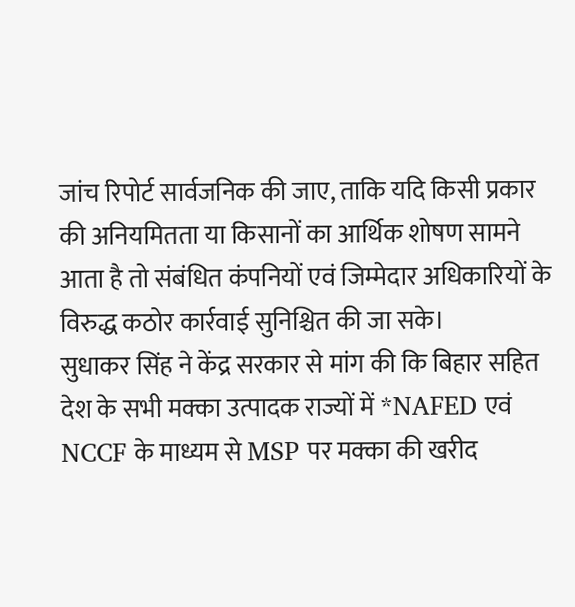जांच रिपोर्ट सार्वजनिक की जाए, ताकि यदि किसी प्रकार की अनियमितता या किसानों का आर्थिक शोषण सामने आता है तो संबंधित कंपनियों एवं जिम्मेदार अधिकारियों के विरुद्ध कठोर कार्रवाई सुनिश्चित की जा सके।
सुधाकर सिंह ने केंद्र सरकार से मांग की कि बिहार सहित देश के सभी मक्का उत्पादक राज्यों में *NAFED एवं NCCF के माध्यम से MSP पर मक्का की खरीद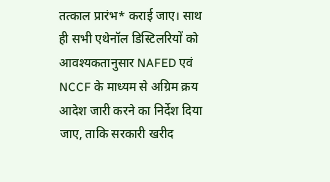तत्काल प्रारंभ* कराई जाए। साथ ही सभी एथेनॉल डिस्टिलरियों को आवश्यकतानुसार NAFED एवं NCCF के माध्यम से अग्रिम क्रय आदेश जारी करने का निर्देश दिया जाए, ताकि सरकारी खरीद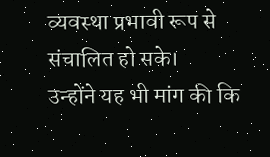व्यवस्था प्रभावी रूप से संचालित हो सके।
उन्होंने यह भी मांग की कि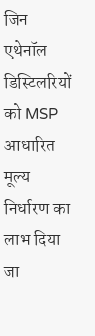जिन एथेनॉल डिस्टिलरियों को MSP आधारित मूल्य निर्धारण का लाभ दिया जा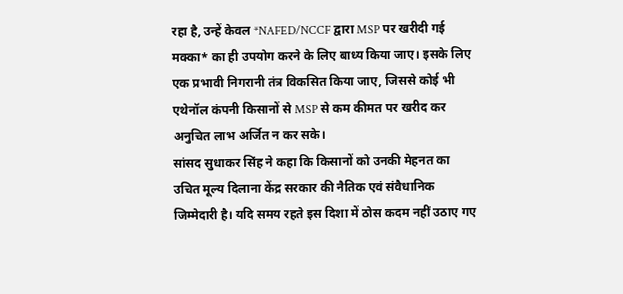रहा है, उन्हें केवल *NAFED/NCCF द्वारा MSP पर खरीदी गई मक्का* का ही उपयोग करने के लिए बाध्य किया जाए। इसके लिए एक प्रभावी निगरानी तंत्र विकसित किया जाए, जिससे कोई भी एथेनॉल कंपनी किसानों से MSP से कम कीमत पर खरीद कर अनुचित लाभ अर्जित न कर सके।
सांसद सुधाकर सिंह ने कहा कि किसानों को उनकी मेहनत का उचित मूल्य दिलाना केंद्र सरकार की नैतिक एवं संवैधानिक जिम्मेदारी है। यदि समय रहते इस दिशा में ठोस कदम नहीं उठाए गए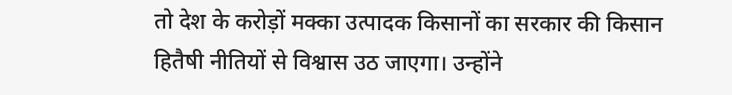तो देश के करोड़ों मक्का उत्पादक किसानों का सरकार की किसान हितैषी नीतियों से विश्वास उठ जाएगा। उन्होंने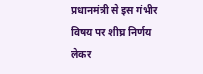प्रधानमंत्री से इस गंभीर विषय पर शीघ्र निर्णय लेकर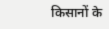किसानों के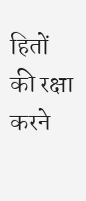हितों की रक्षा करने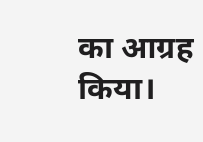का आग्रह किया।